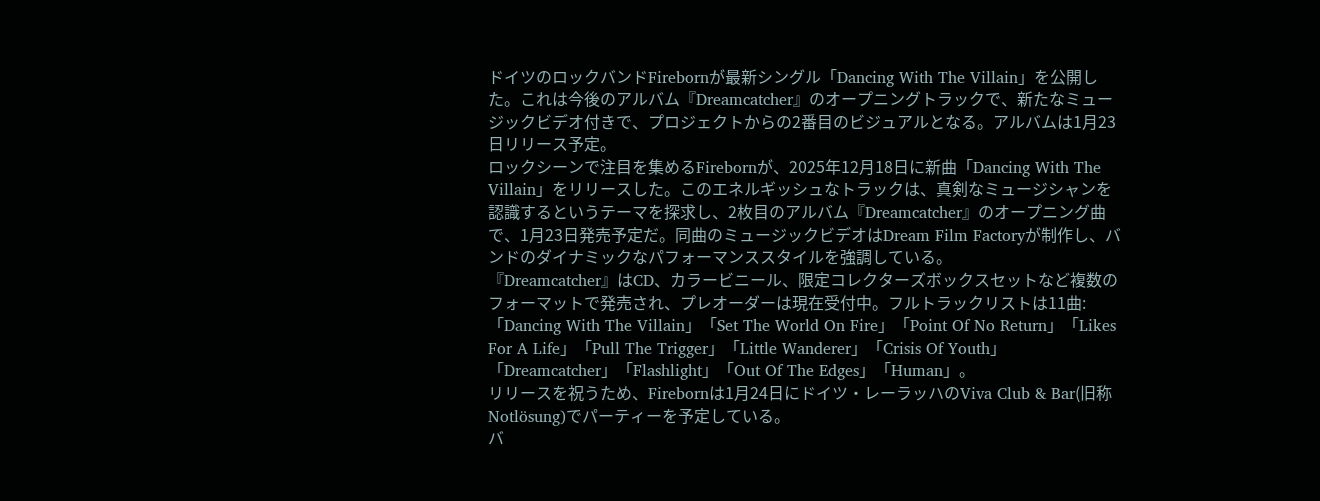ドイツのロックバンドFirebornが最新シングル「Dancing With The Villain」を公開した。これは今後のアルバム『Dreamcatcher』のオープニングトラックで、新たなミュージックビデオ付きで、プロジェクトからの2番目のビジュアルとなる。アルバムは1月23日リリース予定。
ロックシーンで注目を集めるFirebornが、2025年12月18日に新曲「Dancing With The Villain」をリリースした。このエネルギッシュなトラックは、真剣なミュージシャンを認識するというテーマを探求し、2枚目のアルバム『Dreamcatcher』のオープニング曲で、1月23日発売予定だ。同曲のミュージックビデオはDream Film Factoryが制作し、バンドのダイナミックなパフォーマンススタイルを強調している。
『Dreamcatcher』はCD、カラービニール、限定コレクターズボックスセットなど複数のフォーマットで発売され、プレオーダーは現在受付中。フルトラックリストは11曲:「Dancing With The Villain」「Set The World On Fire」「Point Of No Return」「Likes For A Life」「Pull The Trigger」「Little Wanderer」「Crisis Of Youth」「Dreamcatcher」「Flashlight」「Out Of The Edges」「Human」。
リリースを祝うため、Firebornは1月24日にドイツ・レーラッハのViva Club & Bar(旧称Notlösung)でパーティーを予定している。
バ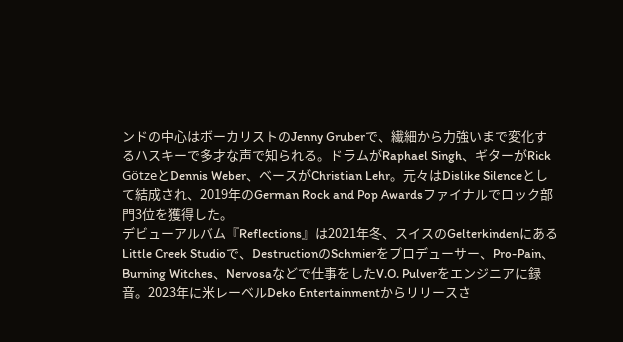ンドの中心はボーカリストのJenny Gruberで、繊細から力強いまで変化するハスキーで多才な声で知られる。ドラムがRaphael Singh、ギターがRick GötzeとDennis Weber、ベースがChristian Lehr。元々はDislike Silenceとして結成され、2019年のGerman Rock and Pop Awardsファイナルでロック部門3位を獲得した。
デビューアルバム『Reflections』は2021年冬、スイスのGelterkindenにあるLittle Creek Studioで、DestructionのSchmierをプロデューサー、Pro-Pain、Burning Witches、Nervosaなどで仕事をしたV.O. Pulverをエンジニアに録音。2023年に米レーベルDeko Entertainmentからリリースさ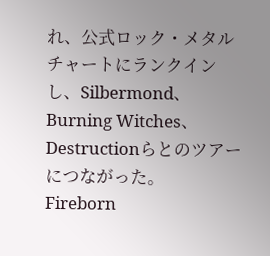れ、公式ロック・メタルチャートにランクインし、Silbermond、Burning Witches、Destructionらとのツアーにつながった。
Fireborn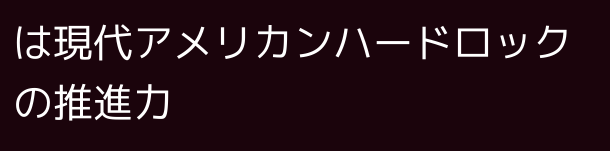は現代アメリカンハードロックの推進力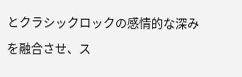とクラシックロックの感情的な深みを融合させ、ス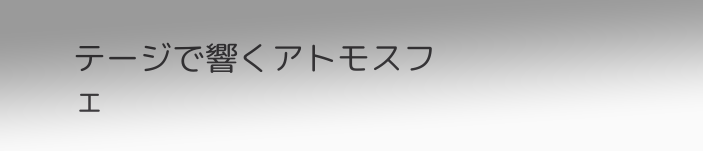テージで響くアトモスフェ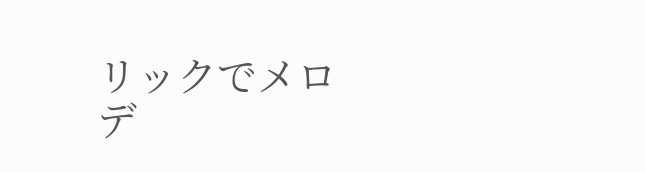リックでメロデ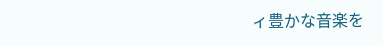ィ豊かな音楽を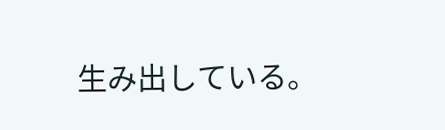生み出している。